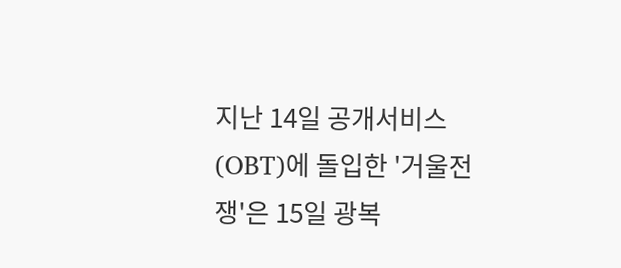지난 14일 공개서비스(OBT)에 돌입한 '거울전쟁'은 15일 광복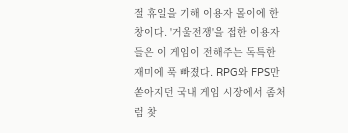절 휴일을 기해 이용자 몰이에 한창이다. '거울전쟁'을 접한 이용자들은 이 게임이 전해주는 독특한 재미에 푹 빠졌다. RPG와 FPS만 쏟아지던 국내 게임 시장에서 좀처럼 찾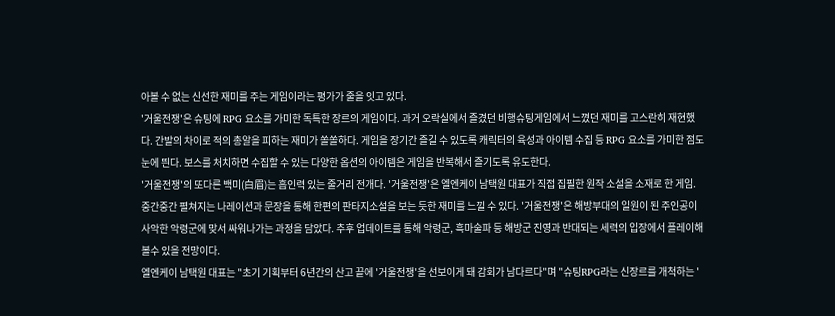아볼 수 없는 신선한 재미를 주는 게임이라는 평가가 줄을 잇고 있다.
'거울전쟁'은 슈팅에 RPG 요소를 가미한 독특한 장르의 게임이다. 과거 오락실에서 즐겼던 비행슈팅게임에서 느꼈던 재미를 고스란히 재현했다. 간발의 차이로 적의 총알을 피하는 재미가 쏠쏠하다. 게임을 장기간 즐길 수 있도록 캐릭터의 육성과 아이템 수집 등 RPG 요소를 가미한 점도 눈에 띈다. 보스를 처치하면 수집할 수 있는 다양한 옵션의 아이템은 게임을 반복해서 즐기도록 유도한다.
'거울전쟁'의 또다른 백미(白眉)는 흡인력 있는 줄거리 전개다. '거울전쟁'은 엘엔케이 남택원 대표가 직접 집필한 원작 소설을 소재로 한 게임. 중간중간 펼쳐지는 나레이션과 문장을 통해 한편의 판타지소설을 보는 듯한 재미를 느낄 수 있다. '거울전쟁'은 해방부대의 일원이 된 주인공이 사악한 악령군에 맞서 싸워나가는 과정을 담았다. 추후 업데이트를 통해 악령군, 흑마술파 등 해방군 진영과 반대되는 세력의 입장에서 플레이해볼수 있을 전망이다.
엘엔케이 남택원 대표는 "초기 기획부터 6년간의 산고 끝에 '거울전쟁'을 선보이게 돼 감회가 남다르다"며 "슈팅RPG라는 신장르를 개척하는 '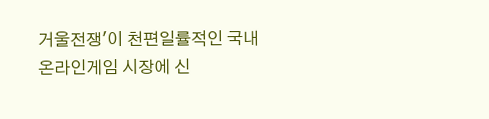거울전쟁'이 천편일률적인 국내 온라인게임 시장에 신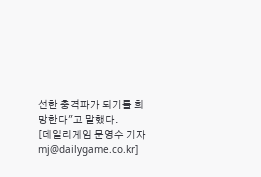선한 충격파가 되기를 희망한다"고 말했다.
[데일리게임 문영수 기자 mj@dailygame.co.kr]